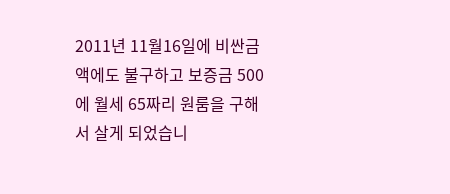2011년 11월16일에 비싼금액에도 불구하고 보증금 500에 월세 65짜리 원룸을 구해서 살게 되었습니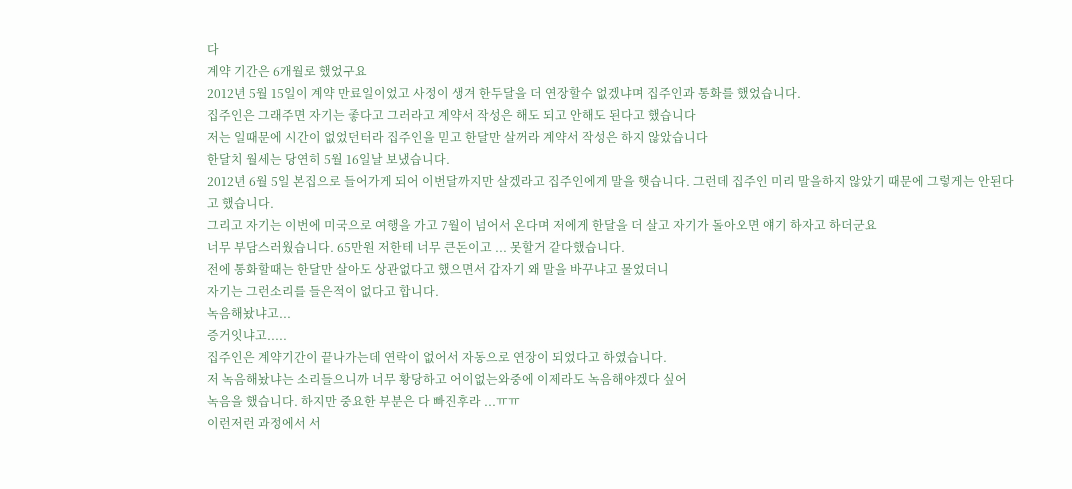다
계약 기간은 6개월로 했었구요
2012년 5월 15일이 계약 만료일이었고 사정이 생겨 한두달을 더 연장할수 없겠냐며 집주인과 통화를 했었습니다.
집주인은 그래주면 자기는 좋다고 그러라고 계약서 작성은 해도 되고 안해도 된다고 했습니다
저는 일때문에 시간이 없었던터라 집주인을 믿고 한달만 살꺼라 계약서 작성은 하지 않았습니다
한달치 월세는 당연히 5월 16일날 보냈습니다.
2012년 6월 5일 본집으로 들어가게 되어 이번달까지만 살겠라고 집주인에게 말을 햇습니다. 그런데 집주인 미리 말을하지 않았기 때문에 그렇게는 안된다고 했습니다.
그리고 자기는 이번에 미국으로 여행을 가고 7월이 넘어서 온다며 저에게 한달을 더 살고 자기가 돌아오면 얘기 하자고 하더군요
너무 부담스러웠습니다. 65만원 저한테 너무 큰돈이고 ... 못할거 같다했습니다.
전에 통화할때는 한달만 살아도 상관없다고 했으면서 갑자기 왜 말을 바꾸냐고 물었더니
자기는 그런소리를 들은적이 없다고 합니다.
녹음해놨냐고...
증거잇냐고.....
집주인은 계약기간이 끝나가는데 연락이 없어서 자동으로 연장이 되었다고 하였습니다.
저 녹음해놨냐는 소리들으니까 너무 황당하고 어이없는와중에 이제라도 녹음해야겠다 싶어
녹음을 했습니다. 하지만 중요한 부분은 다 빠진후라 ...ㅠㅠ
이런저런 과정에서 서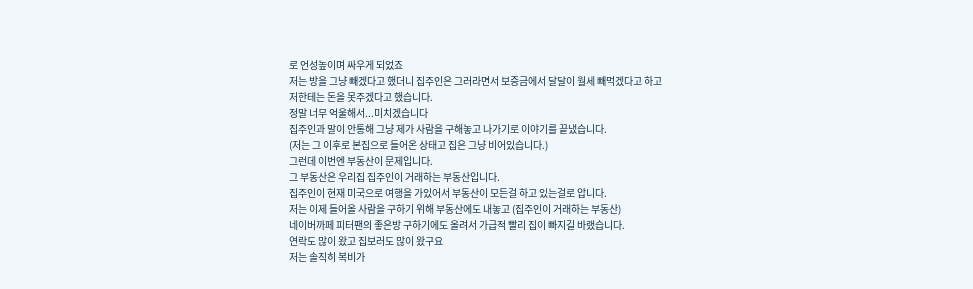로 언성높이며 싸우게 되었죠
저는 방을 그냥 빼겠다고 했더니 집주인은 그러라면서 보증금에서 달달이 월세 빼먹겠다고 하고
저한테는 돈을 못주겠다고 했습니다.
정말 너무 억울해서...미치겠습니다
집주인과 말이 안통해 그냥 제가 사람을 구해놓고 나가기로 이야기를 끝냈습니다.
(저는 그 이후로 본집으로 들어온 상태고 집은 그냥 비어있습니다.)
그런데 이번엔 부동산이 문제입니다.
그 부동산은 우리집 집주인이 거래하는 부동산입니다.
집주인이 현재 미국으로 여행을 가있어서 부동산이 모든걸 하고 있는걸로 압니다.
저는 이제 들어올 사람을 구하기 위해 부동산에도 내놓고 (집주인이 거래하는 부동산)
네이버까페 피터팬의 좋은방 구하기에도 올려서 가급적 빨리 집이 빠지길 바랬습니다.
연락도 많이 왔고 집보러도 많이 왔구요
저는 솔직히 복비가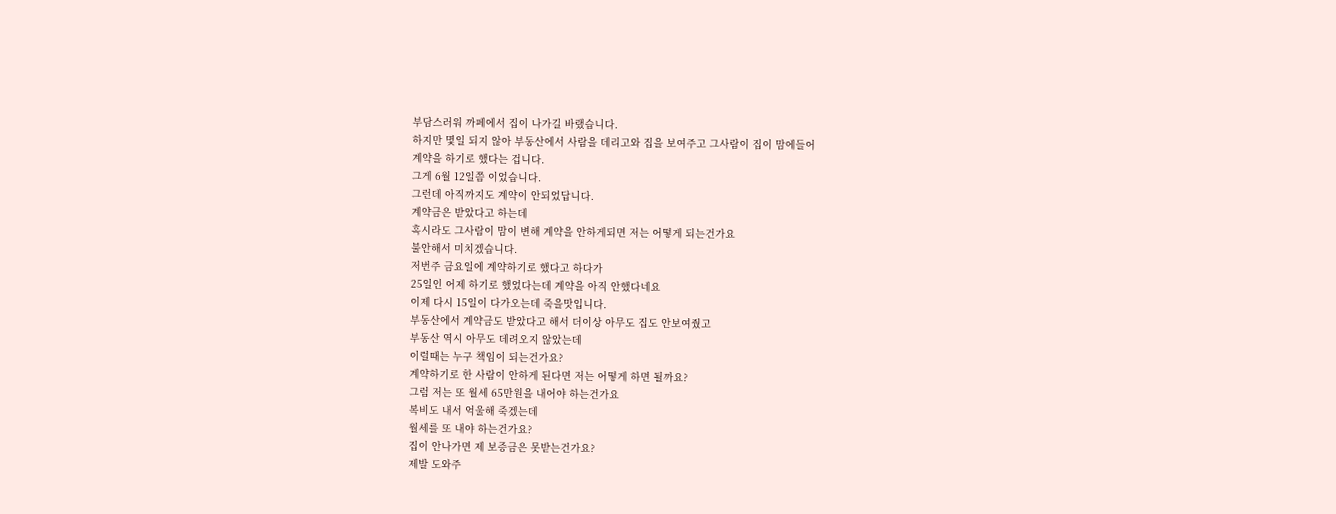부담스러워 까페에서 집이 나가길 바랬습니다.
하지만 몇일 되지 않아 부동산에서 사람을 데리고와 집을 보여주고 그사람이 집이 맘에들어
계약을 하기로 했다는 겁니다.
그게 6월 12일쯤 이었습니다.
그런데 아직까지도 계약이 안되었답니다.
계약금은 받았다고 하는데
혹시라도 그사람이 맘이 변해 계약을 안하게되면 저는 어떻게 되는건가요
불안해서 미치겠습니다.
저번주 금요일에 계약하기로 했다고 하다가
25일인 어제 하기로 했었다는데 계약을 아직 안했다네요
이제 다시 15일이 다가오는데 죽을맛입니다.
부동산에서 계약금도 받았다고 해서 더이상 아무도 집도 안보여줬고
부동산 역시 아무도 데려오지 않았는데
이럴때는 누구 책임이 되는건가요?
계약하기로 한 사람이 안하게 된다면 저는 어떻게 하면 될까요?
그럼 저는 또 월세 65만원을 내어야 하는건가요
복비도 내서 억울해 죽겠는데
월세를 또 내야 하는건가요?
집이 안나가면 제 보증금은 못받는건가요?
제발 도와주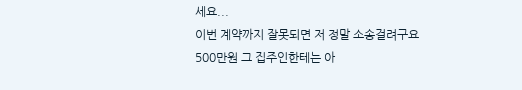세요...
이번 계약까지 잘못되면 저 정말 소송걸려구요
500만원 그 집주인한테는 아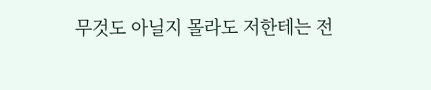무것도 아닐지 몰라도 저한테는 전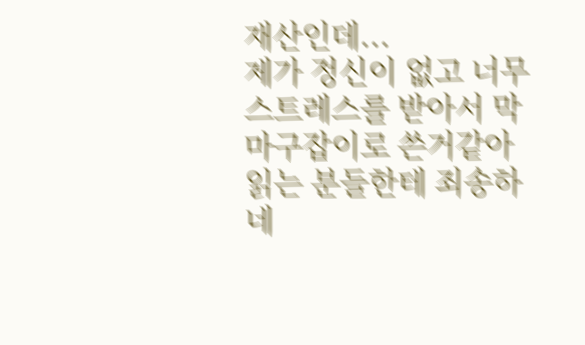재산인데...
제가 정신이 없고 너무 스트레스를 받아서 막 마구잡이로 쓴거같아 읽는 분들한테 죄송하네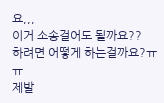요,,,
이거 소송걸어도 될까요??
하려면 어떻게 하는걸까요?ㅠㅠ
제발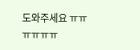도와주세요 ㅠㅠㅠㅠㅠㅠ